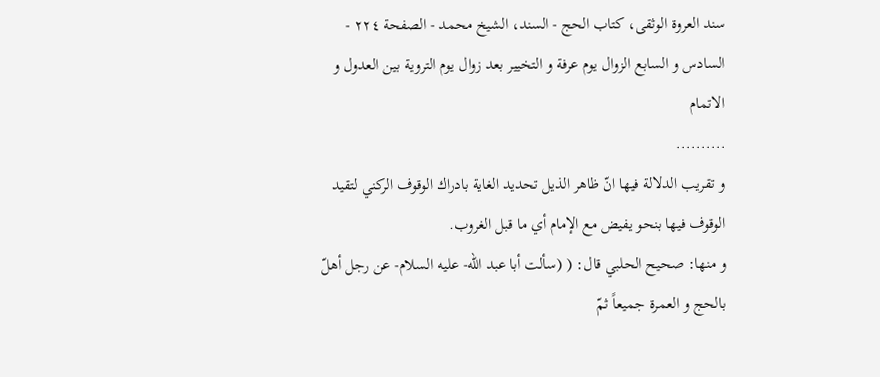سند العروة الوثقى، كتاب الحج - السند، الشيخ محمد - الصفحة ٢٢٤ - السادس و السابع الزوال يوم عرفة و التخيير بعد زوال يوم التروية بين العدول و الاتمام
..........
و تقريب الدلالة فيها انّ ظاهر الذيل تحديد الغاية بادراك الوقوف الركني لتقيد الوقوف فيها بنحو يفيض مع الإمام أي ما قبل الغروب.
و منها: صحيح الحلبي قال: ( (سألت أبا عبد اللّه- عليه السلام- عن رجل أهلّ بالحج و العمرة جميعاً ثمّ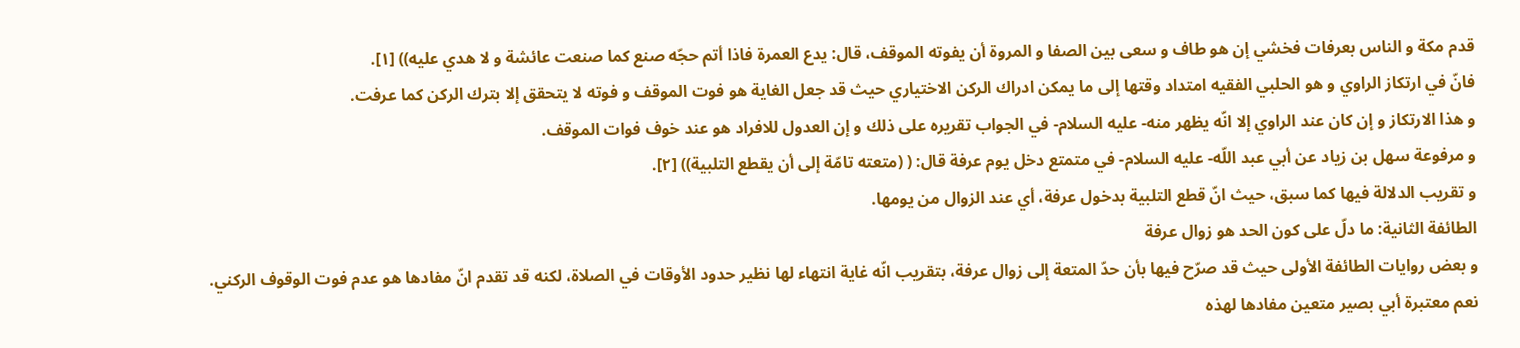قدم مكة و الناس بعرفات فخشي إن هو طاف و سعى بين الصفا و المروة أن يفوته الموقف، قال: يدع العمرة فاذا أتم حجّه صنع كما صنعت عائشة و لا هدي عليه)) [١].
فانّ في ارتكاز الراوي و هو الحلبي الفقيه امتداد وقتها إلى ما يمكن ادراك الركن الاختياري حيث قد جعل الغاية هو فوت الموقف و فوته لا يتحقق إلا بترك الركن كما عرفت.
و هذا الارتكاز و إن كان عند الراوي إلا انّه يظهر منه- عليه السلام- في الجواب تقريره على ذلك و إن العدول للافراد هو عند خوف فوات الموقف.
و مرفوعة سهل بن زياد عن أبي عبد اللّه- عليه السلام- في متمتع دخل يوم عرفة قال: ( (متعته تامّة إلى أن يقطع التلبية)) [٢].
و تقريب الدلالة فيها كما سبق، حيث انّ قطع التلبية بدخول عرفة، أي عند الزوال من يومها.
الطائفة الثانية: ما دلّ على كون الحد هو زوال عرفة
و بعض روايات الطائفة الأولى حيث قد صرّح فيها بأن حدّ المتعة إلى زوال عرفة، بتقريب انّه غاية انتهاء لها نظير حدود الأوقات في الصلاة، لكنه قد تقدم انّ مفادها هو عدم فوت الوقوف الركني.
نعم معتبرة أبي بصير متعين مفادها لهذه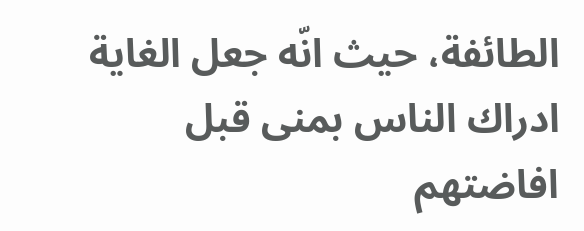الطائفة، حيث انّه جعل الغاية ادراك الناس بمنى قبل افاضتهم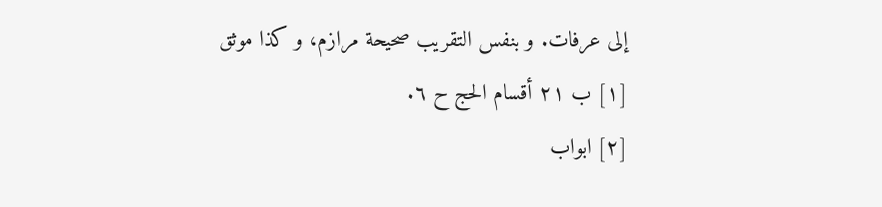إلى عرفات. و بنفس التقريب صحيحة مرازم، و كذا موثق
[١] ب ٢١ أقسام الحج ح ٦.
[٢] ابواب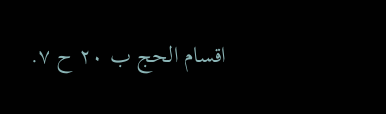اقسام الحج ب ٢٠ ح ٧.